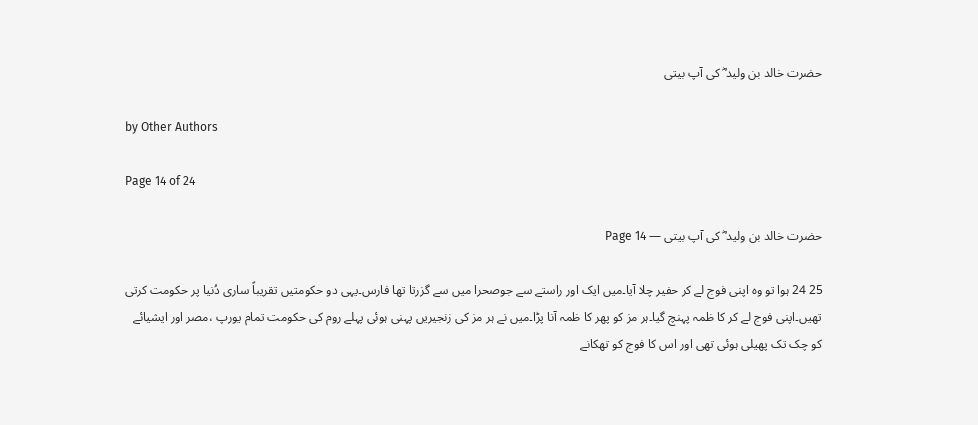حضرت خالد بن ولید ؓ کی آپ بیتی

by Other Authors

Page 14 of 24

حضرت خالد بن ولید ؓ کی آپ بیتی — Page 14

25 24 ہوا تو وہ اپنی فوج لے کر حفیر چلا آیا۔میں ایک اور راستے سے جوصحرا میں سے گزرتا تھا فارس۔یہی دو حکومتیں تقریباً ساری دُنیا پر حکومت کرتی تھیں۔اپنی فوج لے کر کا ظمہ پہنچ گیا۔ہر مز کو پھر کا ظمہ آنا پڑا۔میں نے ہر مز کی زنجیریں پہنی ہوئی پہلے روم کی حکومت تمام یورپ ،مصر اور ایشیائے کو چک تک پھیلی ہوئی تھی اور اس کا فوج کو تھکانے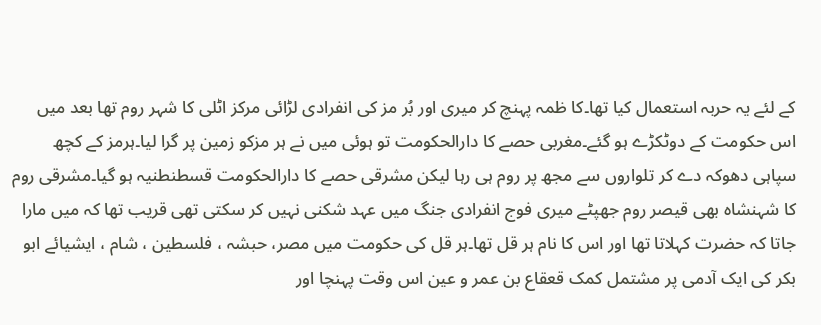کے لئے یہ حربہ استعمال کیا تھا۔کا ظمہ پہنچ کر میری اور بُر مز کی انفرادی لڑائی مرکز اٹلی کا شہر روم تھا بعد میں اس حکومت کے دوٹکڑے ہو گئے۔مغربی حصے کا دارالحکومت تو ہوئی میں نے ہر مزکو زمین پر گرا لیا۔ہرمز کے کچھ سپاہی دھوکہ دے کر تلواروں سے مجھ پر روم ہی رہا لیکن مشرقی حصے کا دارالحکومت قسطنطنیہ ہو گیا۔مشرقی روم کا شہنشاہ بھی قیصر روم جھپٹے میری فوج انفرادی جنگ میں عہد شکنی نہیں کر سکتی تھی قریب تھا کہ میں مارا جاتا کہ حضرت کہلاتا تھا اور اس کا نام ہر قل تھا۔ہر قل کی حکومت میں مصر، حبشہ ، فلسطین ، شام ، ایشیائے ابو بکر کی ایک آدمی پر مشتمل کمک قعقاع بن عمر و عین اس وقت پہنچا اور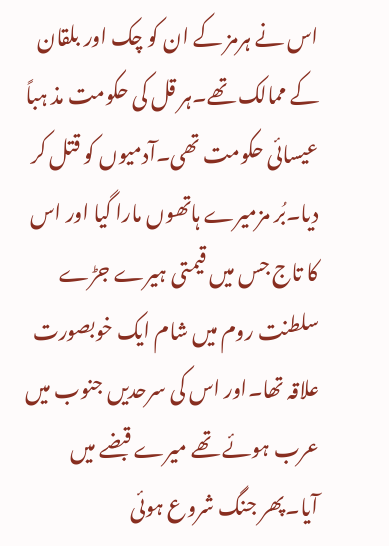اس نے ہرمز کے ان کو چک اور بلقان کے ممالک تھے۔ہر قل کی حکومت مذ ہباً عیسائی حکومت تھی۔آدمیوں کو قتل کر دیا۔بُر مزمیرے ہاتھوں مارا گیا اور اس کا تاج جس میں قیمتی ہیرے جڑے سلطنت روم میں شام ایک خوبصورت علاقہ تھا۔اور اس کی سرحدیں جنوب میں عرب ہوئے تھے میرے قبضے میں آیا۔پھر جنگ شروع ہوئی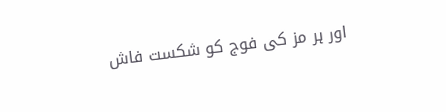اور ہر مز کی فوج کو شکست فاش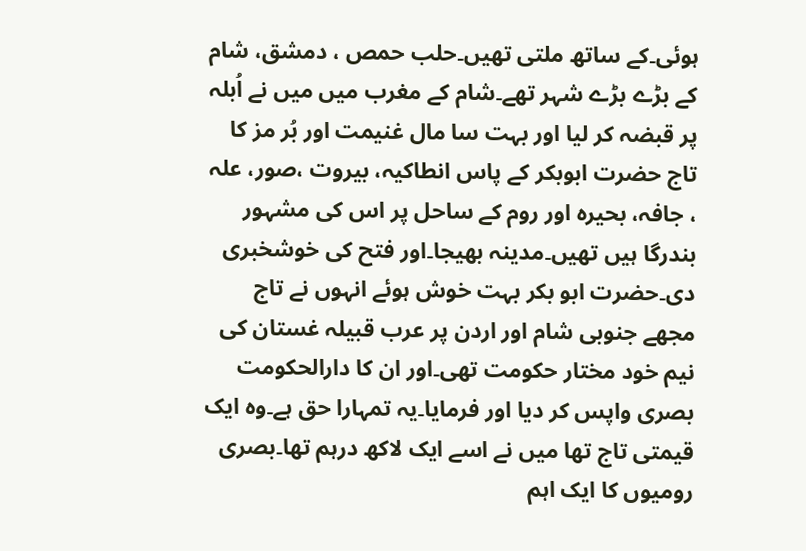ہوئی۔کے ساتھ ملتی تھیں۔حلب حمص ، دمشق، شام کے بڑے بڑے شہر تھے۔شام کے مغرب میں میں نے اُبلہ پر قبضہ کر لیا اور بہت سا مال غنیمت اور بُر مز کا تاج حضرت ابوبکر کے پاس انطاکیہ، بیروت ،صور، علہ ، جافہ، بحیرہ اور روم کے ساحل پر اس کی مشہور بندرگا ہیں تھیں۔مدینہ بھیجا۔اور فتح کی خوشخبری دی۔حضرت ابو بکر بہت خوش ہوئے انہوں نے تاج مجھے جنوبی شام اور اردن پر عرب قبیلہ غستان کی نیم خود مختار حکومت تھی۔اور ان کا دارالحکومت بصری واپس کر دیا اور فرمایا۔یہ تمہارا حق ہے۔وہ ایک قیمتی تاج تھا میں نے اسے ایک لاکھ درہم تھا۔بصری رومیوں کا ایک اہم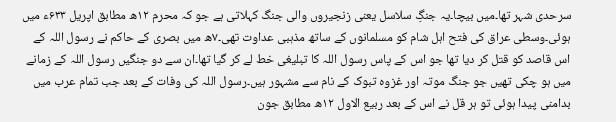سرحدی شہر تھا۔میں بیچا۔یہ جنگِ سلاسل یعنی زنجیروں والی جنگ کہلاتی ہے جو کہ محرم ۱۲ھ مطابق اپریل ۶۳۳ء میں ہوئی۔وسطی عراق کی فتح اہل شام کو مسلمانوں کے ساتھ مذہبی عداوت تھی۔۷ھ میں بصری کے حاکم نے رسول اللہ کے اس قاصد کو قتل کر دیا تھا جو اس کے پاس رسول اللہ کا تبلیغی خط لے کر گیا تھا۔ان سے دو جنگیں رسول اللہ کے زمانے میں ہو چکی تھیں جو جنگ موتہ اور غزوہ تبوک کے نام سے مشہور ہیں۔رسول اللہ کی وفات کے بعد جب تمام عرب میں بدامنی پیدا ہوئی تو ہر قل نے اس کے بعد ربیع الاول ۱۲ھ مطابق جون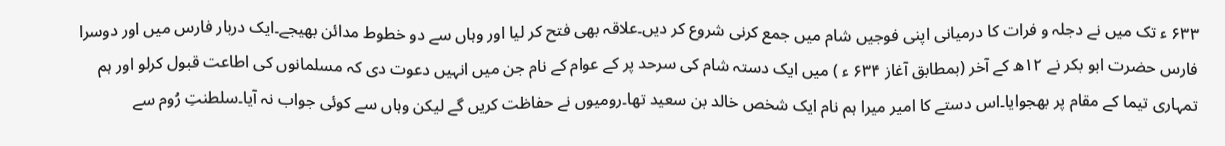۶۳۳ ء تک میں نے دجلہ و فرات کا درمیانی اپنی فوجیں شام میں جمع کرنی شروع کر دیں۔علاقہ بھی فتح کر لیا اور وہاں سے دو خطوط مدائن بھیجے۔ایک دربار فارس میں اور دوسرا فارس حضرت ابو بکر نے ۱۲ھ کے آخر (بمطابق آغاز ۶۳۴ ء ) میں ایک دستہ شام کی سرحد پر کے عوام کے نام جن میں انہیں دعوت دی کہ مسلمانوں کی اطاعت قبول کرلو اور ہم تمہاری تیما کے مقام پر بھجوایا۔اس دستے کا امیر میرا ہم نام ایک شخص خالد بن سعید تھا۔رومیوں نے حفاظت کریں گے لیکن وہاں سے کوئی جواب نہ آیا۔سلطنتِ رُوم سے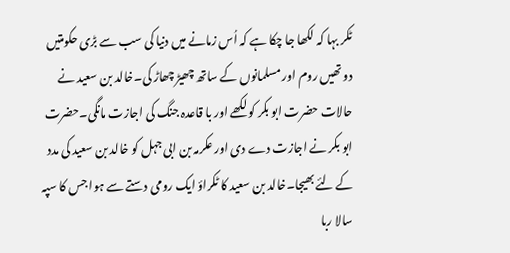ٹکر بہا کہ لکھا جا چکا ہے کہ اُس زمانے میں دنیا کی سب سے بڑی حکومتیں دو تھیں روم اور مسلمانوں کے ساتھ چھیڑ چھاڑ کی۔خالد بن سعید نے حالات حضرت ابو بکر کو لکھے اور با قاعدہ جنگ کی اجازت مانگی۔حضرت ابو بکر نے اجازت دے دی اور عکرمہ بن ابی جہل کو خالد بن سعید کی مدد کے لئے بھیجا۔خالد بن سعید کا ٹکراؤ ایک رومی دستے سے ہوا جس کا سپہ سالا ربا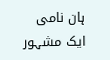ہان نامی ایک مشہور